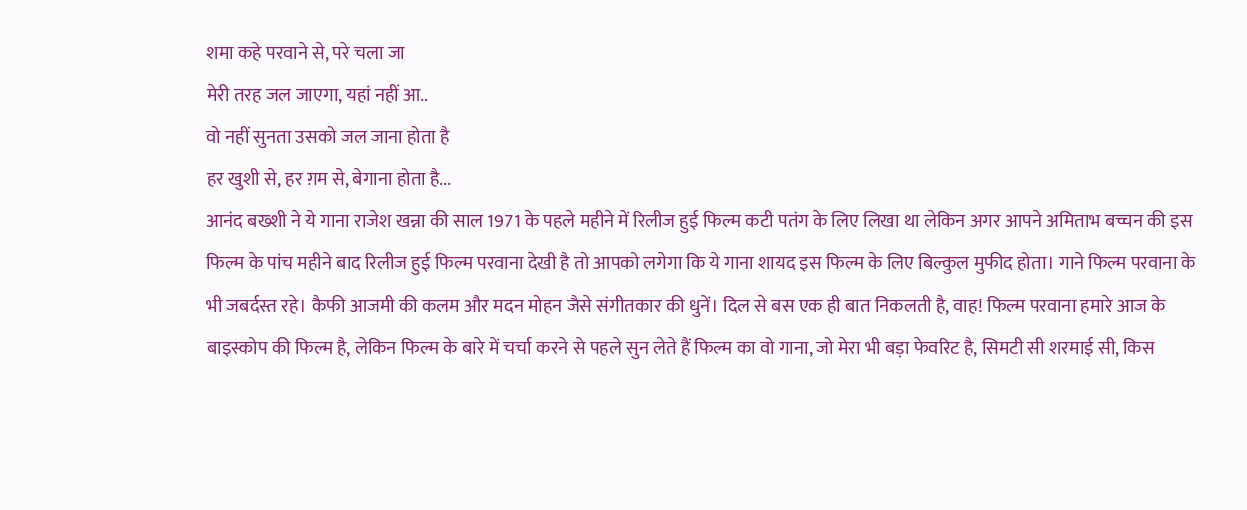शमा कहे परवाने से, परे चला जा
मेरी तरह जल जाएगा, यहां नहीं आ..
वो नहीं सुनता उसको जल जाना होता है
हर खुशी से, हर ग़म से, बेगाना होता है...
आनंद बख्शी ने ये गाना राजेश खन्ना की साल 1971 के पहले महीने में रिलीज हुई फिल्म कटी पतंग के लिए लिखा था लेकिन अगर आपने अमिताभ बच्चन की इस फिल्म के पांच महीने बाद रिलीज हुई फिल्म परवाना देखी है तो आपको लगेगा कि ये गाना शायद इस फिल्म के लिए बिल्कुल मुफीद होता। गाने फिल्म परवाना के भी जबर्दस्त रहे। कैफी आजमी की कलम और मदन मोहन जैसे संगीतकार की धुनें। दिल से बस एक ही बात निकलती है, वाह! फिल्म परवाना हमारे आज के बाइस्कोप की फिल्म है, लेकिन फिल्म के बारे में चर्चा करने से पहले सुन लेते हैं फिल्म का वो गाना, जो मेरा भी बड़ा फेवरिट है, सिमटी सी शरमाई सी, किस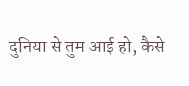दुनिया से तुम आई हो, कैसे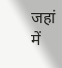जहां में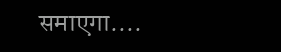समाएगा....